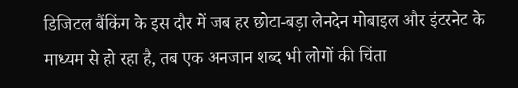डिजिटल बैंकिंग के इस दौर में जब हर छोटा-बड़ा लेनदेन मोबाइल और इंटरनेट के माध्यम से हो रहा है, तब एक अनजान शब्द भी लोगों की चिंता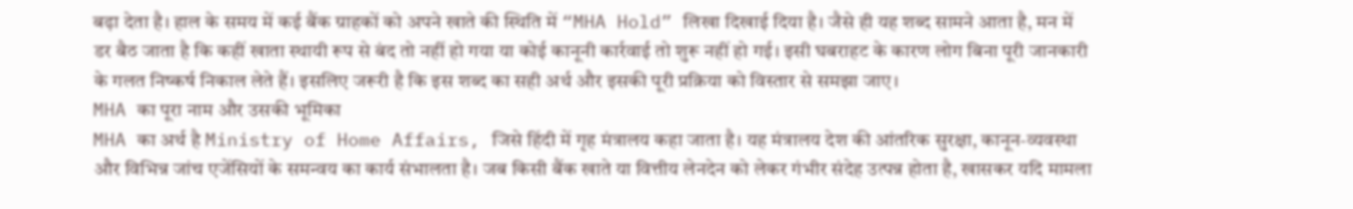बढ़ा देता है। हाल के समय में कई बैंक ग्राहकों को अपने खाते की स्थिति में “MHA Hold” लिखा दिखाई दिया है। जैसे ही यह शब्द सामने आता है, मन में डर बैठ जाता है कि कहीं खाता स्थायी रूप से बंद तो नहीं हो गया या कोई कानूनी कार्रवाई तो शुरू नहीं हो गई। इसी घबराहट के कारण लोग बिना पूरी जानकारी के गलत निष्कर्ष निकाल लेते हैं। इसलिए जरूरी है कि इस शब्द का सही अर्थ और इसकी पूरी प्रक्रिया को विस्तार से समझा जाए।
MHA का पूरा नाम और उसकी भूमिका
MHA का अर्थ है Ministry of Home Affairs, जिसे हिंदी में गृह मंत्रालय कहा जाता है। यह मंत्रालय देश की आंतरिक सुरक्षा, कानून-व्यवस्था और विभिन्न जांच एजेंसियों के समन्वय का कार्य संभालता है। जब किसी बैंक खाते या वित्तीय लेनदेन को लेकर गंभीर संदेह उत्पन्न होता है, खासकर यदि मामला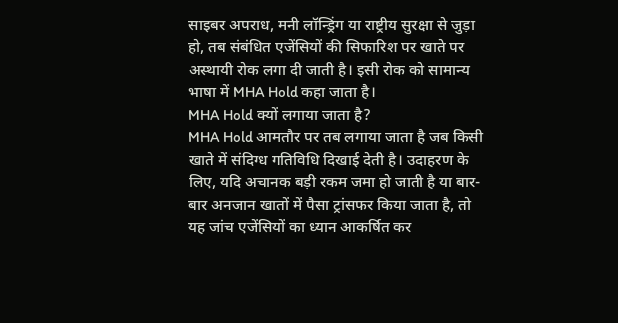साइबर अपराध, मनी लॉन्ड्रिंग या राष्ट्रीय सुरक्षा से जुड़ा हो, तब संबंधित एजेंसियों की सिफारिश पर खाते पर अस्थायी रोक लगा दी जाती है। इसी रोक को सामान्य भाषा में MHA Hold कहा जाता है।
MHA Hold क्यों लगाया जाता है?
MHA Hold आमतौर पर तब लगाया जाता है जब किसी खाते में संदिग्ध गतिविधि दिखाई देती है। उदाहरण के लिए, यदि अचानक बड़ी रकम जमा हो जाती है या बार-बार अनजान खातों में पैसा ट्रांसफर किया जाता है, तो यह जांच एजेंसियों का ध्यान आकर्षित कर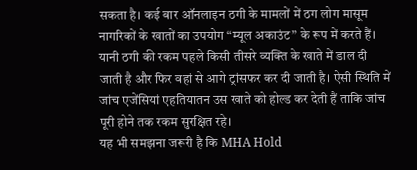सकता है। कई बार ऑनलाइन ठगी के मामलों में ठग लोग मासूम नागरिकों के खातों का उपयोग “म्यूल अकाउंट” के रूप में करते हैं। यानी ठगी की रकम पहले किसी तीसरे व्यक्ति के खाते में डाल दी जाती है और फिर वहां से आगे ट्रांसफर कर दी जाती है। ऐसी स्थिति में जांच एजेंसियां एहतियातन उस खाते को होल्ड कर देती हैं ताकि जांच पूरी होने तक रकम सुरक्षित रहे।
यह भी समझना जरूरी है कि MHA Hold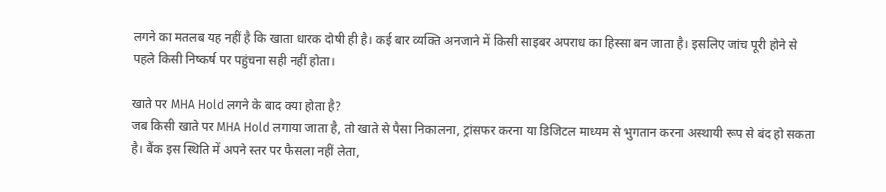लगने का मतलब यह नहीं है कि खाता धारक दोषी ही है। कई बार व्यक्ति अनजाने में किसी साइबर अपराध का हिस्सा बन जाता है। इसलिए जांच पूरी होने से पहले किसी निष्कर्ष पर पहुंचना सही नहीं होता।

खाते पर MHA Hold लगने के बाद क्या होता है?
जब किसी खाते पर MHA Hold लगाया जाता है, तो खाते से पैसा निकालना, ट्रांसफर करना या डिजिटल माध्यम से भुगतान करना अस्थायी रूप से बंद हो सकता है। बैंक इस स्थिति में अपने स्तर पर फैसला नहीं लेता,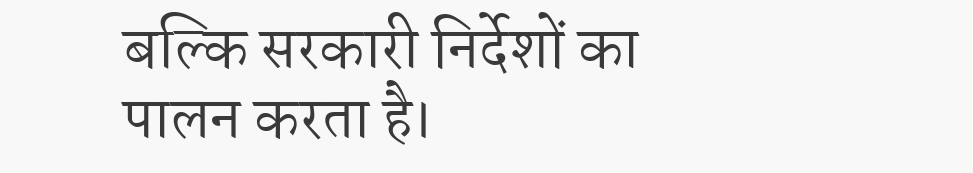बल्कि सरकारी निर्देशों का पालन करता है।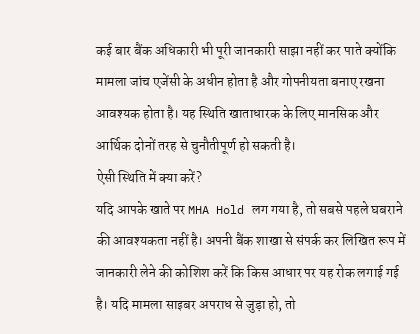कई बार बैंक अधिकारी भी पूरी जानकारी साझा नहीं कर पाते क्योंकि मामला जांच एजेंसी के अधीन होता है और गोपनीयता बनाए रखना आवश्यक होता है। यह स्थिति खाताधारक के लिए मानसिक और आर्थिक दोनों तरह से चुनौतीपूर्ण हो सकती है।
ऐसी स्थिति में क्या करें?
यदि आपके खाते पर MHA Hold लग गया है, तो सबसे पहले घबराने की आवश्यकता नहीं है। अपनी बैंक शाखा से संपर्क कर लिखित रूप में जानकारी लेने की कोशिश करें कि किस आधार पर यह रोक लगाई गई है। यदि मामला साइबर अपराध से जुड़ा हो, तो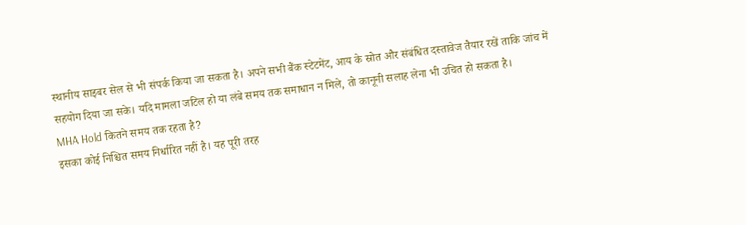स्थानीय साइबर सेल से भी संपर्क किया जा सकता है। अपने सभी बैंक स्टेटमेंट, आय के स्रोत और संबंधित दस्तावेज तैयार रखें ताकि जांच में सहयोग दिया जा सके। यदि मामला जटिल हो या लंबे समय तक समाधान न मिले, तो कानूनी सलाह लेना भी उचित हो सकता है।
MHA Hold कितने समय तक रहता है?
इसका कोई निश्चित समय निर्धारित नहीं है। यह पूरी तरह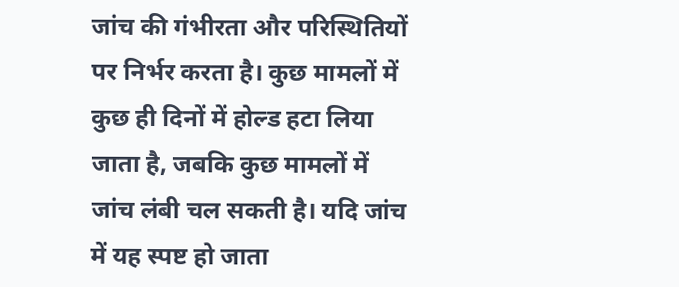जांच की गंभीरता और परिस्थितियों पर निर्भर करता है। कुछ मामलों में कुछ ही दिनों में होल्ड हटा लिया जाता है, जबकि कुछ मामलों में जांच लंबी चल सकती है। यदि जांच में यह स्पष्ट हो जाता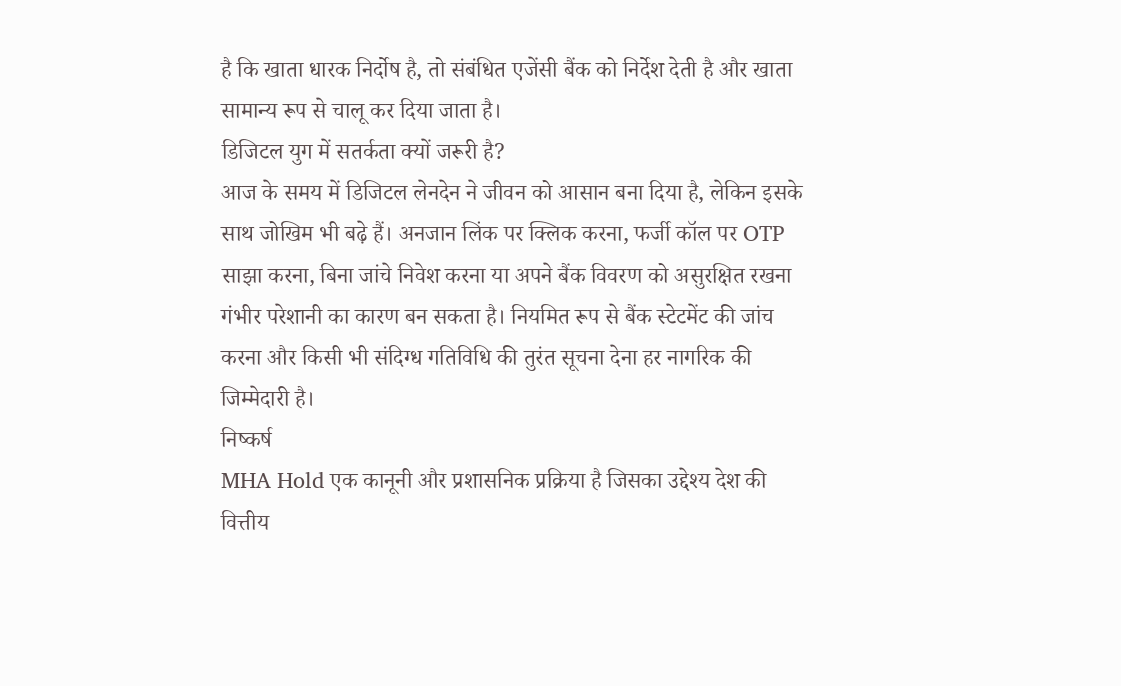है कि खाता धारक निर्दोष है, तो संबंधित एजेंसी बैंक को निर्देश देती है और खाता सामान्य रूप से चालू कर दिया जाता है।
डिजिटल युग में सतर्कता क्यों जरूरी है?
आज के समय में डिजिटल लेनदेन ने जीवन को आसान बना दिया है, लेकिन इसके साथ जोखिम भी बढ़े हैं। अनजान लिंक पर क्लिक करना, फर्जी कॉल पर OTP साझा करना, बिना जांचे निवेश करना या अपने बैंक विवरण को असुरक्षित रखना गंभीर परेशानी का कारण बन सकता है। नियमित रूप से बैंक स्टेटमेंट की जांच करना और किसी भी संदिग्ध गतिविधि की तुरंत सूचना देना हर नागरिक की जिम्मेदारी है।
निष्कर्ष
MHA Hold एक कानूनी और प्रशासनिक प्रक्रिया है जिसका उद्देश्य देश की वित्तीय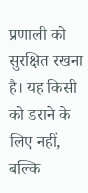प्रणाली को सुरक्षित रखना है। यह किसी को डराने के लिए नहीं, बल्कि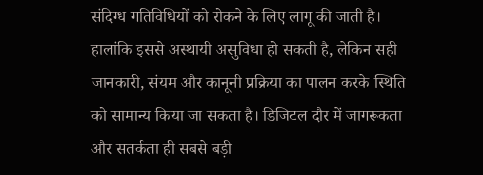संदिग्ध गतिविधियों को रोकने के लिए लागू की जाती है। हालांकि इससे अस्थायी असुविधा हो सकती है, लेकिन सही जानकारी, संयम और कानूनी प्रक्रिया का पालन करके स्थिति को सामान्य किया जा सकता है। डिजिटल दौर में जागरूकता और सतर्कता ही सबसे बड़ी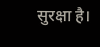सुरक्षा है।